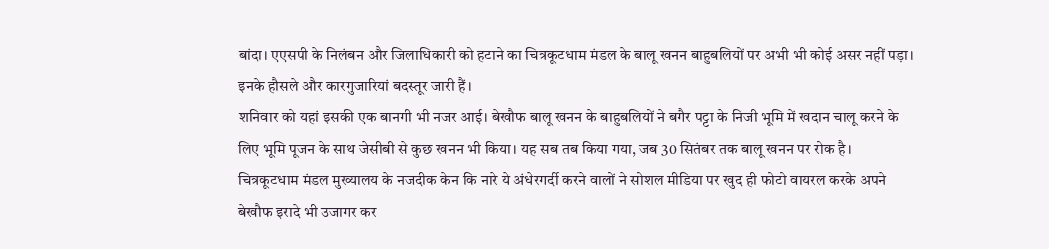बांदा। एएसपी के निलंबन और जिलाधिकारी को हटाने का चित्रकूटधाम मंडल के बालू खनन बाहुबलियों पर अभी भी कोई असर नहीं पड़ा। इनके हौसले और कारगुजारियां बदस्तूर जारी हैं।
शनिवार को यहां इसकी एक बानगी भी नजर आई। बेखौफ बालू खनन के बाहुबलियों ने बगैर पट्टा के निजी भूमि में खदान चालू करने के लिए भूमि पूजन के साथ जेसीबी से कुछ खनन भी किया। यह सब तब किया गया, जब 30 सितंबर तक बालू खनन पर रोक है।
चित्रकूटधाम मंडल मुख्यालय के नजदीक केन कि नारे ये अंधेरगर्दी करने वालों ने सोशल मीडिया पर खुद ही फोटो वायरल करके अपने बेखौफ इरादे भी उजागर कर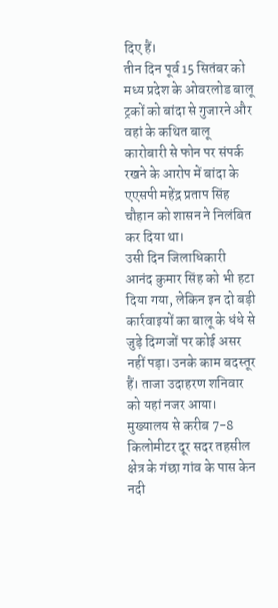दिए हैं।
तीन दिन पूर्व 15 सितंबर को मध्य प्रदेश के ओवरलोड बालू ट्रकों को बांदा से गुजारने और वहां के कथित बालू कारोबारी से फोन पर संपर्क रखने के आरोप में बांदा के एएसपी महेंद्र प्रताप सिंह चौहान को शासन ने निलंबित कर दिया था।
उसी दिन जिलाधिकारी आनंद कुमार सिंह को भी हटा दिया गया, लेकिन इन दो बड़ी कार्रवाइयों का बालू के धंधे से जुड़े दिग्गजों पर कोई असर नहीं पड़ा। उनके काम बदस्तूर हैं। ताजा उदाहरण शनिवार को यहां नजर आया।
मुख्यालय से करीब 7-8 किलोमीटर दूर सदर तहसील क्षेत्र के गंछा गांव के पास केन नदी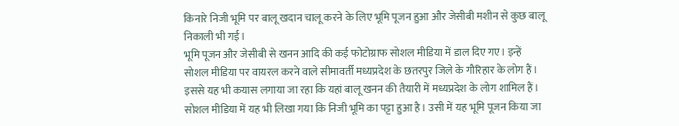किनारे निजी भूमि पर बालू खदान चालू करने के लिए भूमि पूजन हुआ और जेसीबी मशीन से कुछ बालू निकाली भी गई।
भूमि पूजन और जेसीबी से खनन आदि की कई फोटोग्राफ सोशल मीडिया में डाल दिए गए। इन्हें सोशल मीडिया पर वायरल करने वाले सीमावर्ती मध्यप्रदेश के छतरपुर जिले के गौरिहार के लोग हैं। इससे यह भी कयास लगाया जा रहा कि यहां बालू खनन की तैयारी में मध्यप्रदेश के लोग शामिल हैं।
सोशल मीडिया में यह भी लिखा गया कि निजी भूमि का पट्टा हुआ है। उसी में यह भूमि पूजन किया जा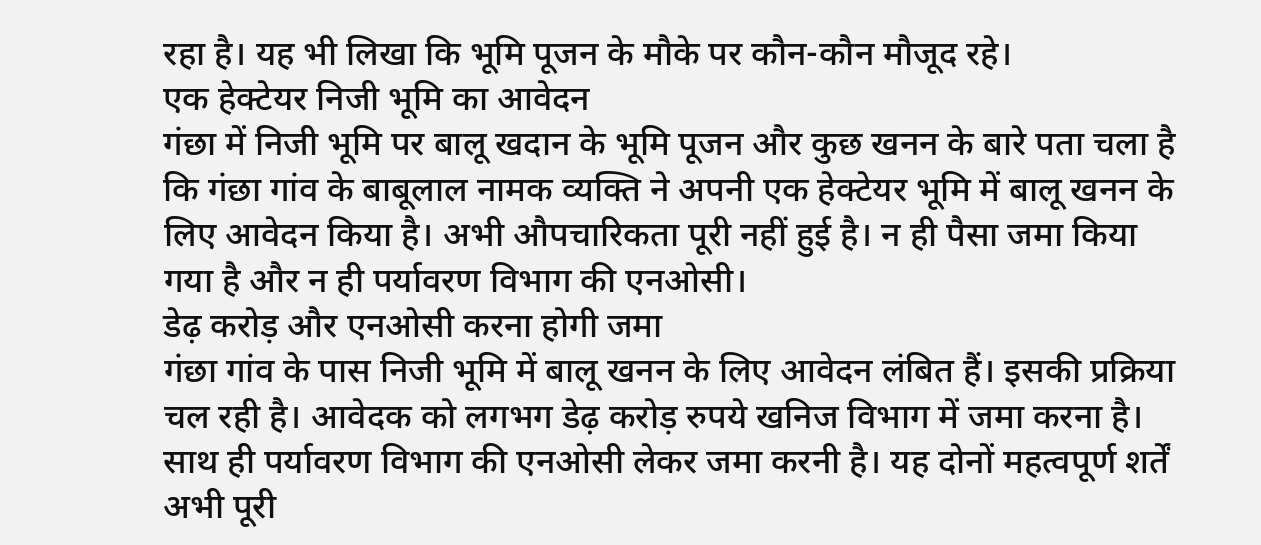रहा है। यह भी लिखा कि भूमि पूजन के मौके पर कौन-कौन मौजूद रहे।
एक हेक्टेयर निजी भूमि का आवेदन
गंछा में निजी भूमि पर बालू खदान के भूमि पूजन और कुछ खनन के बारे पता चला है कि गंछा गांव के बाबूलाल नामक व्यक्ति ने अपनी एक हेक्टेयर भूमि में बालू खनन के लिए आवेदन किया है। अभी औपचारिकता पूरी नहीं हुई है। न ही पैसा जमा किया गया है और न ही पर्यावरण विभाग की एनओसी।
डेढ़ करोड़ और एनओसी करना होगी जमा
गंछा गांव के पास निजी भूमि में बालू खनन के लिए आवेदन लंबित हैं। इसकी प्रक्रिया चल रही है। आवेदक को लगभग डेढ़ करोड़ रुपये खनिज विभाग में जमा करना है।
साथ ही पर्यावरण विभाग की एनओसी लेकर जमा करनी है। यह दोनों महत्वपूर्ण शर्तें अभी पूरी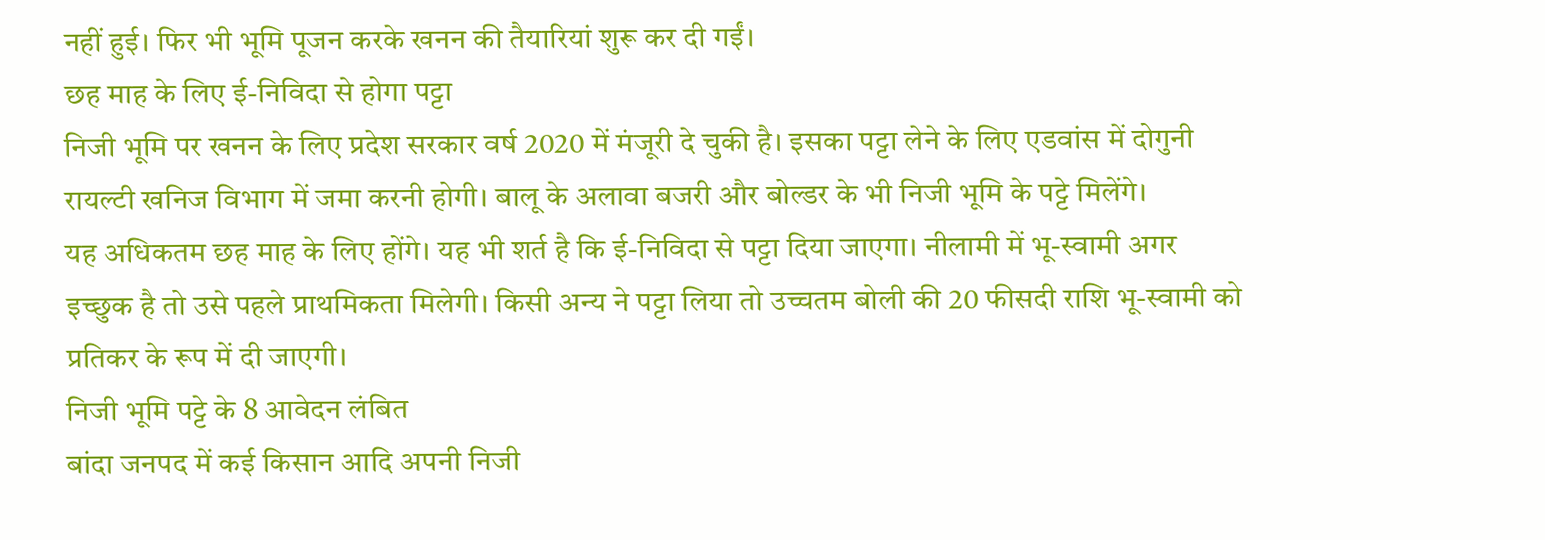नहीं हुई। फिर भी भूमि पूजन करके खनन की तैयारियां शुरू कर दी गईं।
छह माह के लिए ई-निविदा से होगा पट्टा
निजी भूमि पर खनन के लिए प्रदेश सरकार वर्ष 2020 में मंजूरी दे चुकी है। इसका पट्टा लेने के लिए एडवांस में दोगुनी रायल्टी खनिज विभाग में जमा करनी होगी। बालू के अलावा बजरी और बोल्डर के भी निजी भूमि के पट्टे मिलेंगे।
यह अधिकतम छह माह के लिए होंगे। यह भी शर्त है कि ई-निविदा से पट्टा दिया जाएगा। नीलामी में भू-स्वामी अगर इच्छुक है तो उसे पहले प्राथमिकता मिलेगी। किसी अन्य ने पट्टा लिया तो उच्चतम बोली की 20 फीसदी राशि भू-स्वामी को प्रतिकर के रूप में दी जाएगी।
निजी भूमि पट्टे के 8 आवेदन लंबित
बांदा जनपद में कई किसान आदि अपनी निजी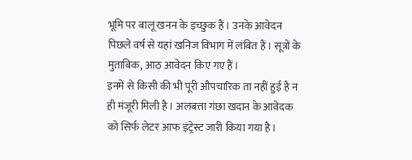भूमि पर बालू खनन के इच्छुक हैं। उनके आवेदन पिछले वर्ष से यहां खनिज विभाग में लंबित हैं। सूत्रों के मुताबिक, आठ आवेदन किए गए हैं।
इनमें से किसी की भी पूरी औपचारिक ता नहीं हुई है न ही मंजूरी मिली है। अलबत्ता गंछा खदान के आवेदक को सिर्फ लेटर आफ इंट्रेस्ट जारी किया गया है।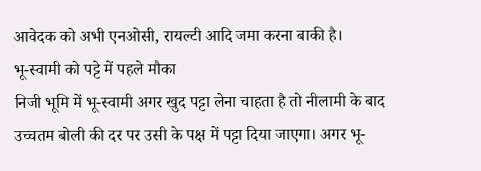आवेदक को अभी एनओसी, रायल्टी आदि जमा करना बाकी है।
भू-स्वामी को पट्टे में पहले मौका
निजी भूमि में भू-स्वामी अगर खुद पट्टा लेना चाहता है तो नीलामी के बाद उच्चतम बोली की दर पर उसी के पक्ष में पट्टा दिया जाएगा। अगर भू-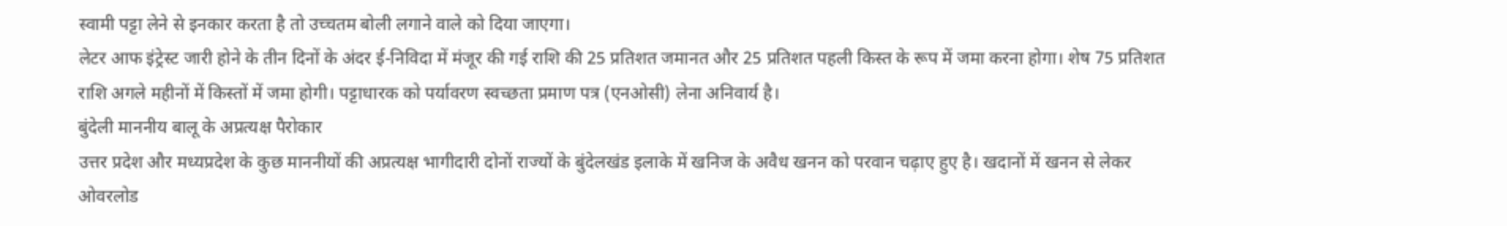स्वामी पट्टा लेने से इनकार करता है तो उच्चतम बोली लगाने वाले को दिया जाएगा।
लेटर आफ इंट्रेस्ट जारी होने के तीन दिनों के अंदर ई-निविदा में मंजूर की गई राशि की 25 प्रतिशत जमानत और 25 प्रतिशत पहली किस्त के रूप में जमा करना होगा। शेष 75 प्रतिशत राशि अगले महीनों में किस्तों में जमा होगी। पट्टाधारक को पर्यावरण स्वच्छता प्रमाण पत्र (एनओसी) लेना अनिवार्य है।
बुंदेली माननीय बालू के अप्रत्यक्ष पैरोकार
उत्तर प्रदेश और मध्यप्रदेश के कुछ माननीयों की अप्रत्यक्ष भागीदारी दोनों राज्यों के बुंदेलखंड इलाके में खनिज के अवैध खनन को परवान चढ़ाए हुए है। खदानों में खनन से लेकर ओवरलोड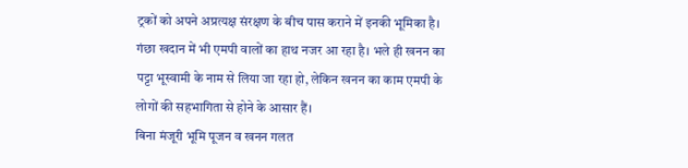ट्रकों को अपने अप्रत्यक्ष संरक्षण के बीच पास कराने में इनकी भूमिका है।
गंछा खदान में भी एमपी वालों का हाथ नजर आ रहा है। भले ही खनन का पट्टा भूस्वामी के नाम से लिया जा रहा हो, लेकिन खनन का काम एमपी के लोगों की सहभागिता से होने के आसार हैं।
बिना मंजूरी भूमि पूजन व खनन गलत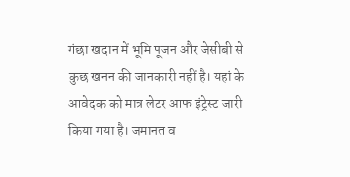गंछा खदान में भूमि पूजन और जेसीबी से कुछ खनन की जानकारी नहीं है। यहां के आवेदक को मात्र लेटर आफ इंट्रेस्ट जारी किया गया है। जमानत व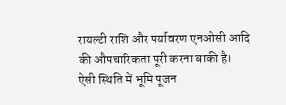रायल्टी राशि और पर्यावरण एनओसी आदि की औपचारिकता पूरी करना बाकी है।
ऐसी स्थिति में भूमि पूजन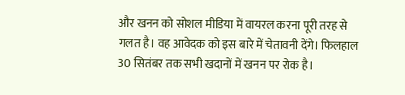और खनन को सोशल मीडिया में वायरल करना पूरी तरह से गलत है। वह आवेदक को इस बारे में चेतावनी देंगे। फिलहाल 30 सितंबर तक सभी खदानों में खनन पर रोक है।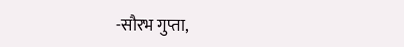-सौरभ गुप्ता,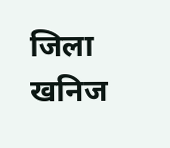जिला खनिज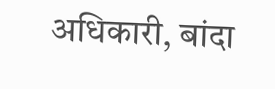अधिकारी, बांदा